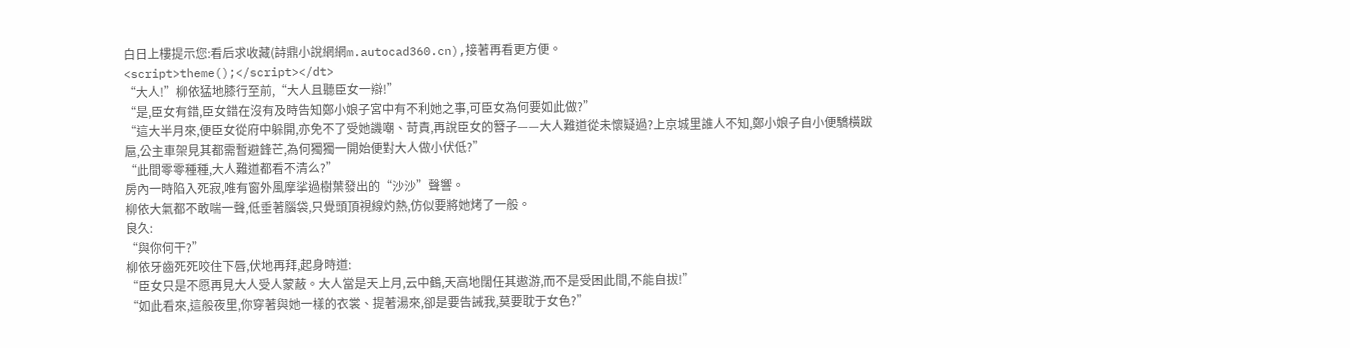白日上樓提示您:看后求收藏(詩鼎小說網網m.autocad360.cn),接著再看更方便。
<script>theme();</script></dt>
“大人!”柳依猛地膝行至前,“大人且聽臣女一辯!”
“是,臣女有錯,臣女錯在沒有及時告知鄭小娘子宮中有不利她之事,可臣女為何要如此做?”
“這大半月來,便臣女從府中躲開,亦免不了受她譏嘲、苛責,再說臣女的簪子——大人難道從未懷疑過?上京城里誰人不知,鄭小娘子自小便驕橫跋扈,公主車架見其都需暫避鋒芒,為何獨獨一開始便對大人做小伏低?”
“此間零零種種,大人難道都看不清么?”
房內一時陷入死寂,唯有窗外風摩挲過樹葉發出的“沙沙”聲響。
柳依大氣都不敢喘一聲,低垂著腦袋,只覺頭頂視線灼熱,仿似要將她烤了一般。
良久:
“與你何干?”
柳依牙齒死死咬住下唇,伏地再拜,起身時道:
“臣女只是不愿再見大人受人蒙蔽。大人當是天上月,云中鶴,天高地闊任其遨游,而不是受困此間,不能自拔!”
“如此看來,這般夜里,你穿著與她一樣的衣裳、提著湯來,卻是要告誡我,莫要耽于女色?”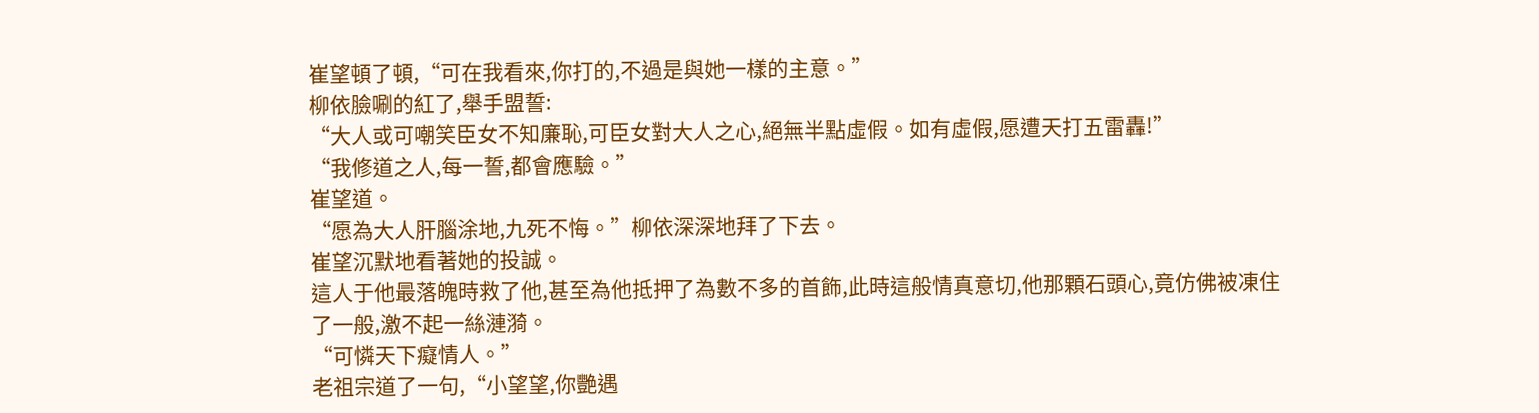崔望頓了頓,“可在我看來,你打的,不過是與她一樣的主意。”
柳依臉唰的紅了,舉手盟誓:
“大人或可嘲笑臣女不知廉恥,可臣女對大人之心,絕無半點虛假。如有虛假,愿遭天打五雷轟!”
“我修道之人,每一誓,都會應驗。”
崔望道。
“愿為大人肝腦涂地,九死不悔。”柳依深深地拜了下去。
崔望沉默地看著她的投誠。
這人于他最落魄時救了他,甚至為他抵押了為數不多的首飾,此時這般情真意切,他那顆石頭心,竟仿佛被凍住了一般,激不起一絲漣漪。
“可憐天下癡情人。”
老祖宗道了一句,“小望望,你艷遇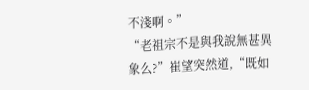不淺啊。”
“老祖宗不是與我說無甚異象么?”崔望突然道,“既如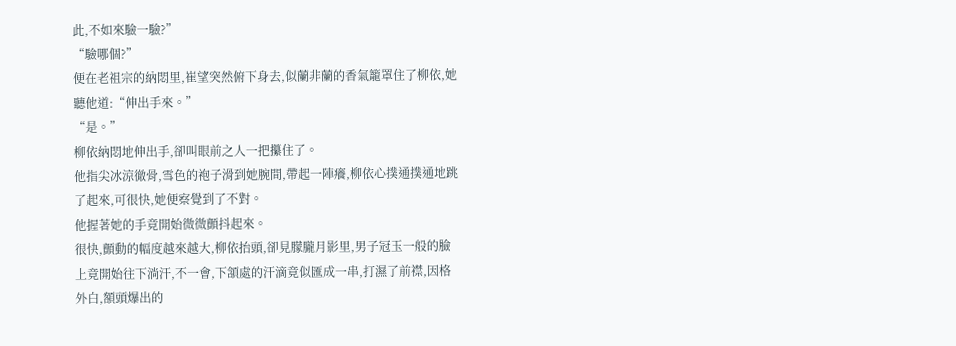此,不如來驗一驗?”
“驗哪個?”
便在老祖宗的納悶里,崔望突然俯下身去,似蘭非蘭的香氣籠罩住了柳依,她聽他道:“伸出手來。”
“是。”
柳依納悶地伸出手,卻叫眼前之人一把攥住了。
他指尖冰涼徹骨,雪色的袍子滑到她腕間,帶起一陣癢,柳依心撲通撲通地跳了起來,可很快,她便察覺到了不對。
他握著她的手竟開始微微顫抖起來。
很快,顫動的幅度越來越大,柳依抬頭,卻見朦朧月影里,男子冠玉一般的臉上竟開始往下淌汗,不一會,下頷處的汗滴竟似匯成一串,打濕了前襟,因格外白,額頭爆出的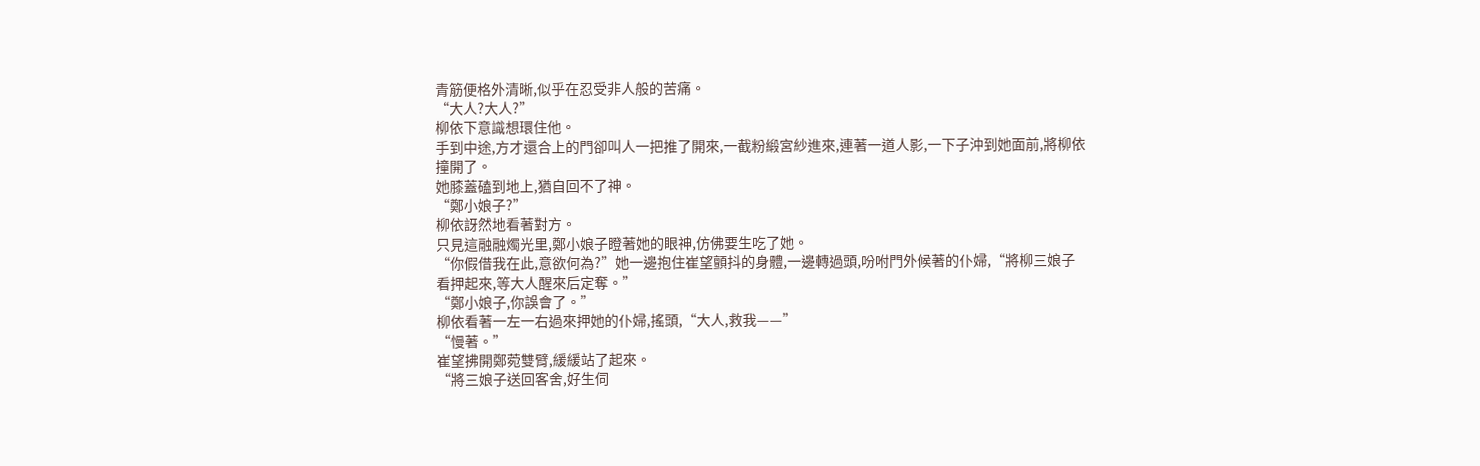青筋便格外清晰,似乎在忍受非人般的苦痛。
“大人?大人?”
柳依下意識想環住他。
手到中途,方才還合上的門卻叫人一把推了開來,一截粉緞宮紗進來,連著一道人影,一下子沖到她面前,將柳依撞開了。
她膝蓋磕到地上,猶自回不了神。
“鄭小娘子?”
柳依訝然地看著對方。
只見這融融燭光里,鄭小娘子瞪著她的眼神,仿佛要生吃了她。
“你假借我在此,意欲何為?”她一邊抱住崔望顫抖的身體,一邊轉過頭,吩咐門外候著的仆婦,“將柳三娘子看押起來,等大人醒來后定奪。”
“鄭小娘子,你誤會了。”
柳依看著一左一右過來押她的仆婦,搖頭,“大人,救我——”
“慢著。”
崔望拂開鄭菀雙臂,緩緩站了起來。
“將三娘子送回客舍,好生伺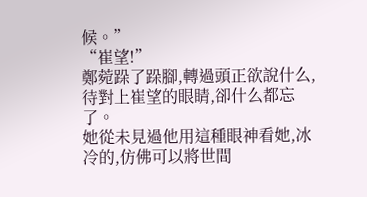候。”
“崔望!”
鄭菀跺了跺腳,轉過頭正欲說什么,待對上崔望的眼睛,卻什么都忘了。
她從未見過他用這種眼神看她,冰冷的,仿佛可以將世間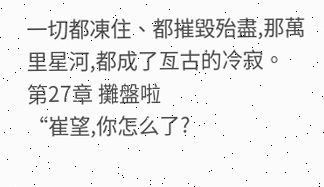一切都凍住、都摧毀殆盡,那萬里星河,都成了亙古的冷寂。
第27章 攤盤啦
“崔望,你怎么了?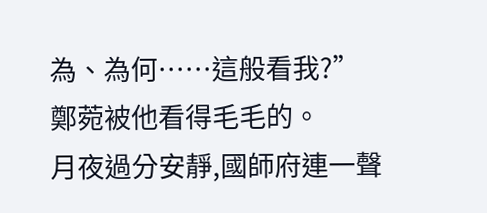為、為何……這般看我?”
鄭菀被他看得毛毛的。
月夜過分安靜,國師府連一聲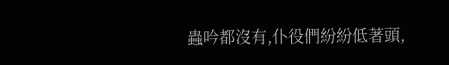蟲吟都沒有,仆役們紛紛低著頭,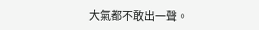大氣都不敢出一聲。